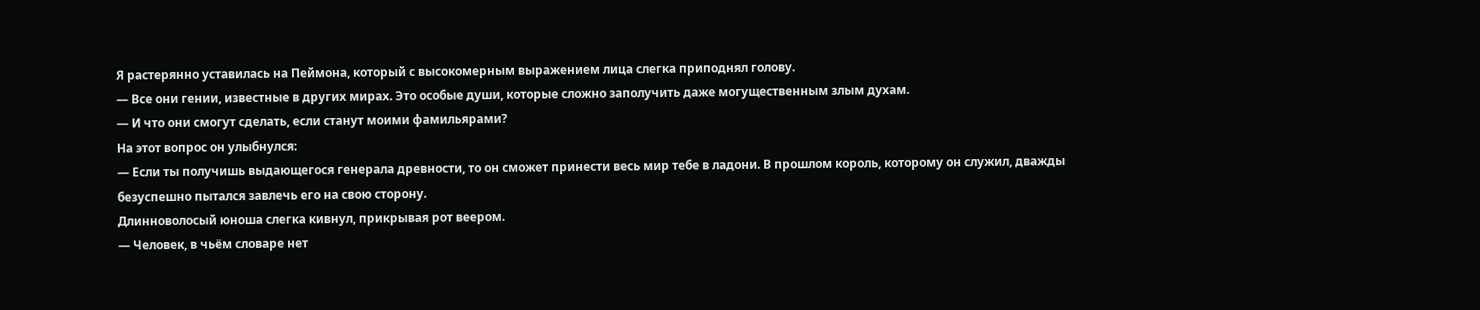Я растерянно уставилась на Пеймона, который с высокомерным выражением лица слегка приподнял голову.
— Все они гении, известные в других мирах. Это особые души, которые сложно заполучить даже могущественным злым духам.
— И что они смогут сделать, если станут моими фамильярами?
На этот вопрос он улыбнулся:
— Если ты получишь выдающегося генерала древности, то он сможет принести весь мир тебе в ладони. В прошлом король, которому он служил, дважды безуспешно пытался завлечь его на свою сторону.
Длинноволосый юноша слегка кивнул, прикрывая рот веером.
— Человек, в чьём словаре нет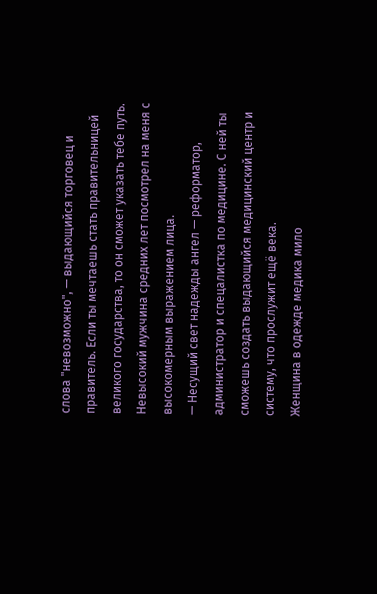слова "невозможно", — выдающийся торговец и правитель. Если ты мечтаешь стать правительницей великого государства, то он сможет указать тебе путь.
Невысокий мужчина средних лет посмотрел на меня с высокомерным выражением лица.
— Несущий свет надежды ангел — реформатор, администратор и спецалистка по медицине. С ней ты сможешь создать выдающийся медицинский центр и систему, что прослужит ещё века.
Женщина в одежде медика мило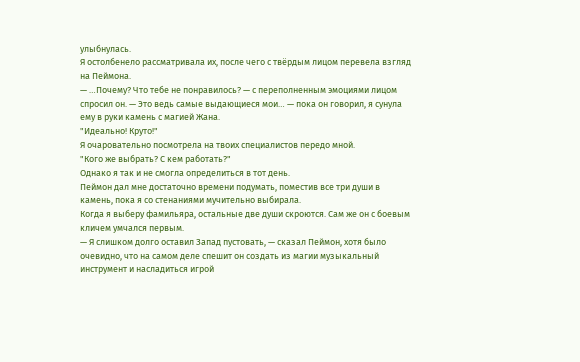улыбнулась.
Я остолбенело рассматривала их, после чего с твёрдым лицом перевела взгляд на Пеймона.
— …Почему? Что тебе не понравилось? — с переполненным эмоциями лицом спросил он. — Это ведь самые выдающиеся мои… — пока он говорил, я сунула ему в руки камень с магией Жана.
"Идеально! Круто!"
Я очаровательно посмотрела на твоих специалистов передо мной.
"Кого же выбрать? С кем работать?"
Однако я так и не смогла определиться в тот день.
Пеймон дал мне достаточно времени подумать, поместив все три души в камень, пока я со стенаниями мучительно выбирала.
Когда я выберу фамильяра, остальные две души скроются. Сам же он с боевым кличем умчался первым.
— Я слишком долго оставил Запад пустовать, — сказал Пеймон, хотя было очевидно, что на самом деле спешит он создать из магии музыкальный инструмент и насладиться игрой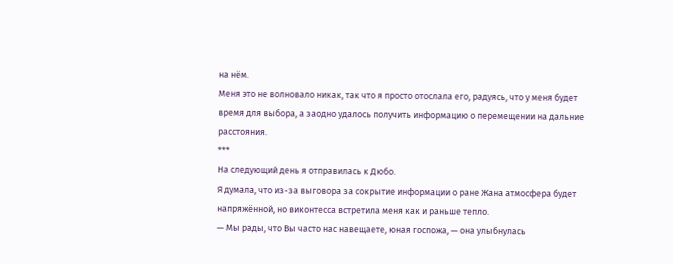на нём.
Меня это не волновало никак, так что я просто отослала его, радуясь, что у меня будет время для выбора, а заодно удалось получить информацию о перемещении на дальние расстояния.
***
На следующий день я отправилась к Дюбо.
Я думала, что из-за выговора за сокрытие информации о ране Жана атмосфера будет напряжённой, но виконтесса встретила меня как и раньше тепло.
— Мы рады, что Вы часто нас навещаете, юная госпожа, — она улыбнулась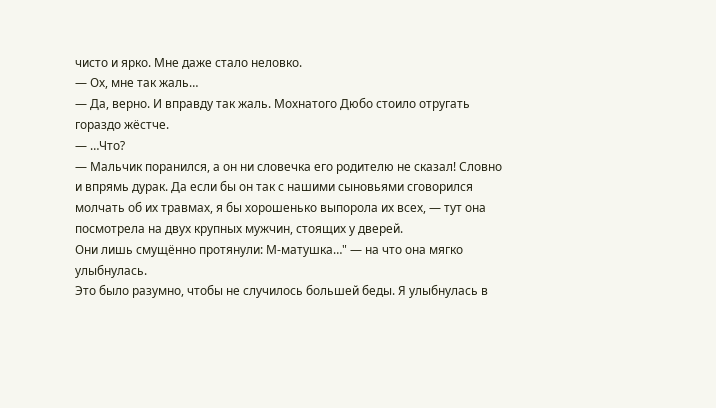чисто и ярко. Мне даже стало неловко.
— Ох, мне так жаль…
— Да, верно. И вправду так жаль. Мохнатого Дюбо стоило отругать гораздо жёстче.
— …Что?
— Мальчик поранился, а он ни словечка его родителю не сказал! Словно и впрямь дурак. Да если бы он так с нашими сыновьями сговорился молчать об их травмах, я бы хорошенько выпорола их всех, — тут она посмотрела на двух крупных мужчин, стоящих у дверей.
Они лишь смущённо протянули: М-матушка…" — на что она мягко улыбнулась.
Это было разумно, чтобы не случилось большей беды. Я улыбнулась в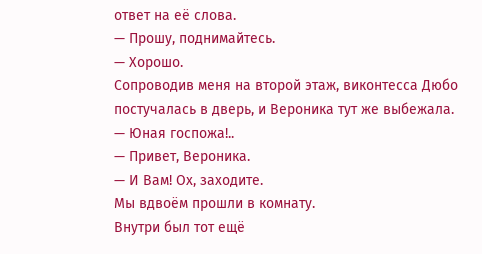ответ на её слова.
— Прошу, поднимайтесь.
— Хорошо.
Сопроводив меня на второй этаж, виконтесса Дюбо постучалась в дверь, и Вероника тут же выбежала.
— Юная госпожа!..
— Привет, Вероника.
— И Вам! Ох, заходите.
Мы вдвоём прошли в комнату.
Внутри был тот ещё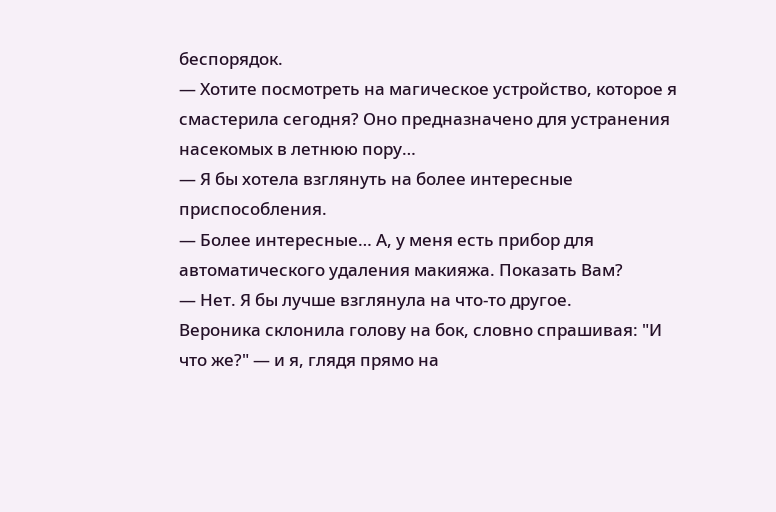беспорядок.
— Хотите посмотреть на магическое устройство, которое я смастерила сегодня? Оно предназначено для устранения насекомых в летнюю пору…
— Я бы хотела взглянуть на более интересные приспособления.
— Более интересные… А, у меня есть прибор для автоматического удаления макияжа. Показать Вам?
— Нет. Я бы лучше взглянула на что-то другое.
Вероника склонила голову на бок, словно спрашивая: "И что же?" — и я, глядя прямо на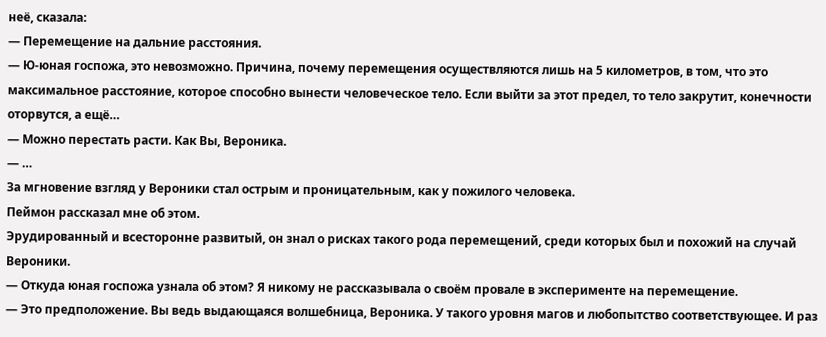неё, сказала:
— Перемещение на дальние расстояния.
— Ю-юная госпожа, это невозможно. Причина, почему перемещения осуществляются лишь на 5 километров, в том, что это максимальное расстояние, которое способно вынести человеческое тело. Если выйти за этот предел, то тело закрутит, конечности оторвутся, а ещё…
— Можно перестать расти. Как Вы, Вероника.
— …
За мгновение взгляд у Вероники стал острым и проницательным, как у пожилого человека.
Пеймон рассказал мне об этом.
Эрудированный и всесторонне развитый, он знал о рисках такого рода перемещений, среди которых был и похожий на случай Вероники.
— Откуда юная госпожа узнала об этом? Я никому не рассказывала о своём провале в эксперименте на перемещение.
— Это предположение. Вы ведь выдающаяся волшебница, Вероника. У такого уровня магов и любопытство соответствующее. И раз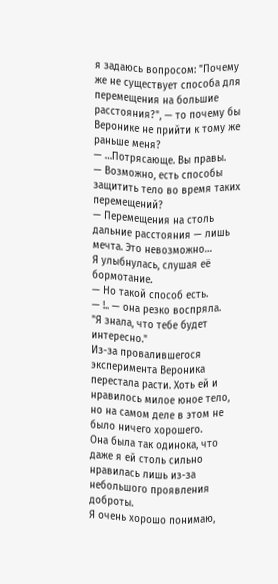я задаюсь вопросом: "Почему же не существует способа для перемещения на большие расстояния?", — то почему бы Веронике не прийти к тому же раньше меня?
— …Потрясающе. Вы правы.
— Возможно, есть способы защитить тело во время таких перемещений?
— Перемещения на столь дальние расстояния — лишь мечта. Это невозможно…
Я улыбнулась, слушая её бормотание.
— Но такой способ есть.
— !.. — она резко воспряла.
"Я знала, что тебе будет интересно."
Из-за провалившегося эксперимента Вероника перестала расти. Хоть ей и нравилось милое юное тело, но на самом деле в этом не было ничего хорошего.
Она была так одинока, что даже я ей столь сильно нравилась лишь из-за небольшого проявления доброты.
Я очень хорошо понимаю,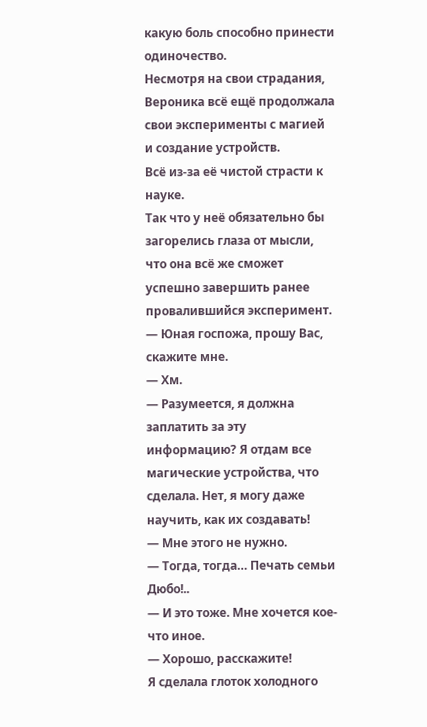какую боль способно принести одиночество.
Несмотря на свои страдания, Вероника всё ещё продолжала свои эксперименты с магией и создание устройств.
Всё из-за её чистой страсти к науке.
Так что у неё обязательно бы загорелись глаза от мысли, что она всё же сможет успешно завершить ранее провалившийся эксперимент.
— Юная госпожа, прошу Вас, скажите мне.
— Хм.
— Разумеется, я должна заплатить за эту информацию? Я отдам все магические устройства, что сделала. Нет, я могу даже научить, как их создавать!
— Мне этого не нужно.
— Тогда, тогда… Печать семьи Дюбо!..
— И это тоже. Мне хочется кое-что иное.
— Хорошо, расскажите!
Я сделала глоток холодного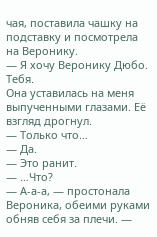чая, поставила чашку на подставку и посмотрела на Веронику.
— Я хочу Веронику Дюбо. Тебя.
Она уставилась на меня выпученными глазами. Её взгляд дрогнул.
— Только что…
— Да.
— Это ранит.
— …Что?
— А-а-а, — простонала Вероника, обеими руками обняв себя за плечи. —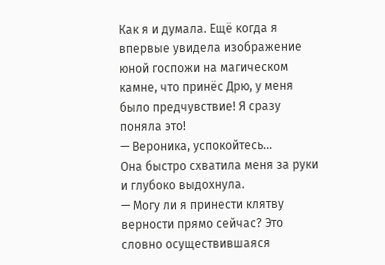Как я и думала. Ещё когда я впервые увидела изображение юной госпожи на магическом камне, что принёс Дрю, у меня было предчувствие! Я сразу поняла это!
— Вероника, успокойтесь…
Она быстро схватила меня за руки и глубоко выдохнула.
— Могу ли я принести клятву верности прямо сейчас? Это словно осуществившаяся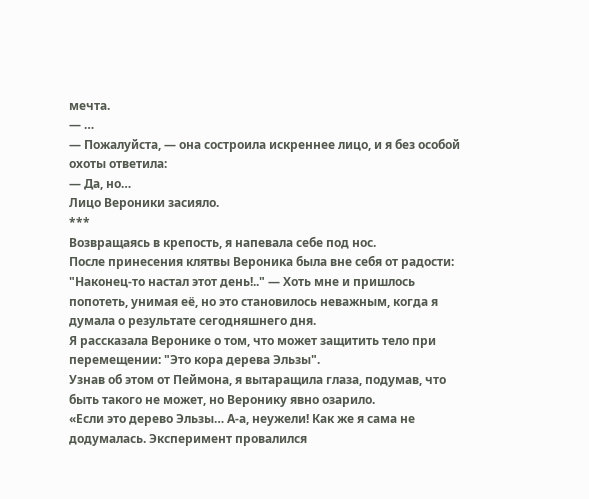мечта.
— …
— Пожалуйста, — она состроила искреннее лицо, и я без особой охоты ответила:
— Да, но…
Лицо Вероники засияло.
***
Возвращаясь в крепость, я напевала себе под нос.
После принесения клятвы Вероника была вне себя от радости: "Наконец-то настал этот день!.." — Хоть мне и пришлось попотеть, унимая её, но это становилось неважным, когда я думала о результате сегодняшнего дня.
Я рассказала Веронике о том, что может защитить тело при перемещении: "Это кора дерева Эльзы".
Узнав об этом от Пеймона, я вытаращила глаза, подумав, что быть такого не может, но Веронику явно озарило.
«Если это дерево Эльзы… А-а, неужели! Как же я сама не додумалась. Эксперимент провалился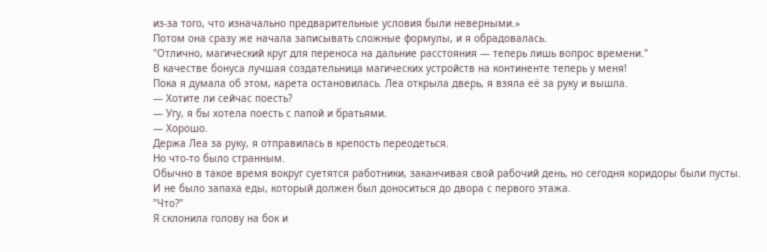из-за того, что изначально предварительные условия были неверными.»
Потом она сразу же начала записывать сложные формулы, и я обрадовалась.
"Отлично, магический круг для переноса на дальние расстояния — теперь лишь вопрос времени."
В качестве бонуса лучшая создательница магических устройств на континенте теперь у меня!
Пока я думала об этом, карета остановилась. Леа открыла дверь, я взяла её за руку и вышла.
— Хотите ли сейчас поесть?
— Угу, я бы хотела поесть с папой и братьями.
— Хорошо.
Держа Леа за руку, я отправилась в крепость переодеться.
Но что-то было странным.
Обычно в такое время вокруг суетятся работники, заканчивая свой рабочий день, но сегодня коридоры были пусты.
И не было запаха еды, который должен был доноситься до двора с первого этажа.
"Что?"
Я склонила голову на бок и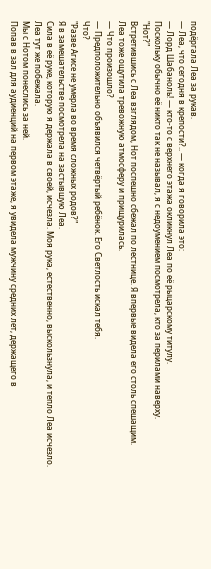подёргала Леа за рукав.
— Леа, что сегодня в крепости?.. — когда я говорила это:
— Лорд Шабаноль! — кто-то с верхнего этажа окликнул Леа по её рыцарскому титулу.
Поскольку обычно её никто так не называл, я с недоумением посмотрела, кто за перилами наверху.
"Нот?"
Встретившись с Леа взглядом, Нот поспешно сбежал по лестнице. Я впервые видела его столь спешащим.
Леа тоже ощутила тревожную атмосферу и прищурилась.
— Что произошло?
— Предположительно объявился четвёртый ребёнок. Его Светлость искал тебя.
Что?
"Разве Агисе не умерла во время сложных родов?"
Я в замешательстве посмотрела на застывшую Леа.
Сила в её руке, которую я держала в своей, исчезла. Моя рука, естественно, выскользнула, и тепло Леа исчезло.
Леа тут же побежала.
Мы с Нотом понеслись за ней.
Попав в зал для аудиенций на первом этаже, я увидела мужчину средних лет, держащего в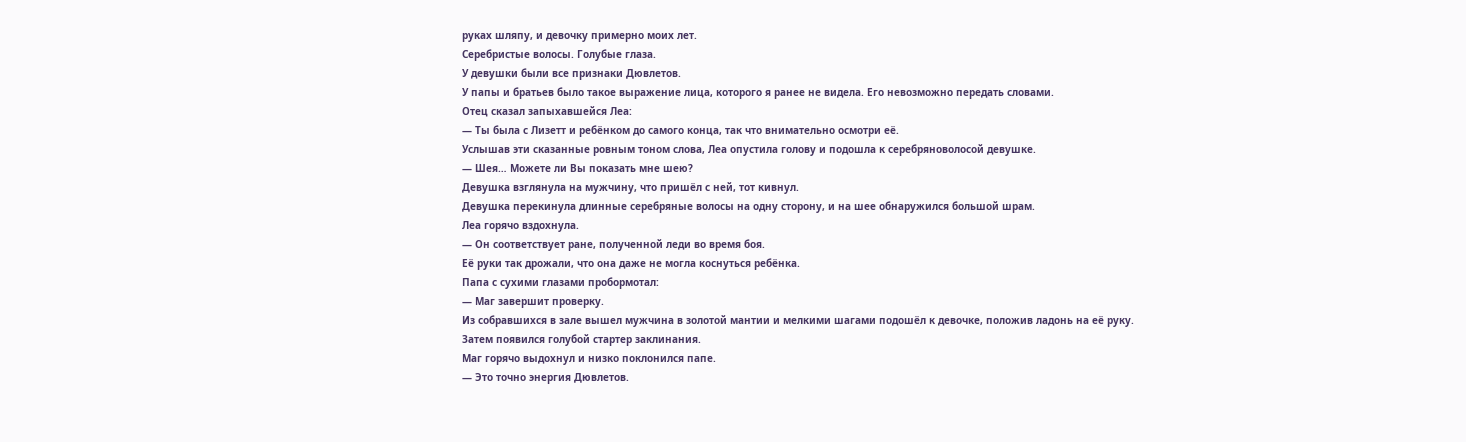руках шляпу, и девочку примерно моих лет.
Серебристые волосы. Голубые глаза.
У девушки были все признаки Дювлетов.
У папы и братьев было такое выражение лица, которого я ранее не видела. Его невозможно передать словами.
Отец сказал запыхавшейся Леа:
— Ты была с Лизетт и ребёнком до самого конца, так что внимательно осмотри её.
Услышав эти сказанные ровным тоном слова, Леа опустила голову и подошла к серебряноволосой девушке.
— Шея… Можете ли Вы показать мне шею?
Девушка взглянула на мужчину, что пришёл с ней, тот кивнул.
Девушка перекинула длинные серебряные волосы на одну сторону, и на шее обнаружился большой шрам.
Леа горячо вздохнула.
— Он соответствует ране, полученной леди во время боя.
Её руки так дрожали, что она даже не могла коснуться ребёнка.
Папа с сухими глазами пробормотал:
— Маг завершит проверку.
Из собравшихся в зале вышел мужчина в золотой мантии и мелкими шагами подошёл к девочке, положив ладонь на её руку.
Затем появился голубой стартер заклинания.
Маг горячо выдохнул и низко поклонился папе.
— Это точно энергия Дювлетов.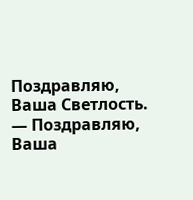Поздравляю, Ваша Светлость.
— Поздравляю, Ваша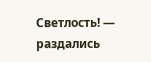Светлость! — раздались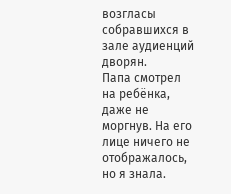возгласы собравшихся в зале аудиенций дворян.
Папа смотрел на ребёнка, даже не моргнув. На его лице ничего не отображалось, но я знала.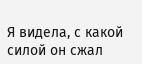Я видела, с какой силой он сжал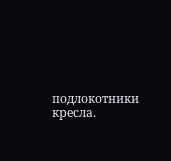подлокотники кресла.